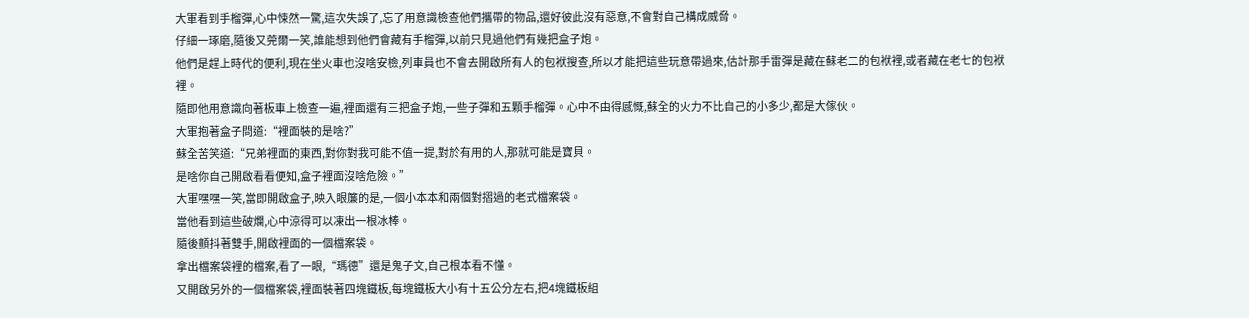大軍看到手榴彈,心中悚然一驚,這次失誤了,忘了用意識檢查他們攜帶的物品,還好彼此沒有惡意,不會對自己構成威脅。
仔細一琢磨,隨後又莞爾一笑,誰能想到他們會藏有手榴彈,以前只見過他們有幾把盒子炮。
他們是趕上時代的便利,現在坐火車也沒啥安檢,列車員也不會去開啟所有人的包袱搜查,所以才能把這些玩意帶過來,估計那手雷彈是藏在蘇老二的包袱裡,或者藏在老七的包袱裡。
隨即他用意識向著板車上檢查一遍,裡面還有三把盒子炮,一些子彈和五顆手榴彈。心中不由得感慨,蘇全的火力不比自己的小多少,都是大傢伙。
大軍抱著盒子問道:“裡面裝的是啥?”
蘇全苦笑道:“兄弟裡面的東西,對你對我可能不值一提,對於有用的人,那就可能是寶貝。
是啥你自己開啟看看便知,盒子裡面沒啥危險。”
大軍嘿嘿一笑,當即開啟盒子,映入眼簾的是,一個小本本和兩個對摺過的老式檔案袋。
當他看到這些破爛,心中涼得可以凍出一根冰棒。
隨後顫抖著雙手,開啟裡面的一個檔案袋。
拿出檔案袋裡的檔案,看了一眼,“瑪德”還是鬼子文,自己根本看不懂。
又開啟另外的一個檔案袋,裡面裝著四塊鐵板,每塊鐵板大小有十五公分左右,把4塊鐵板組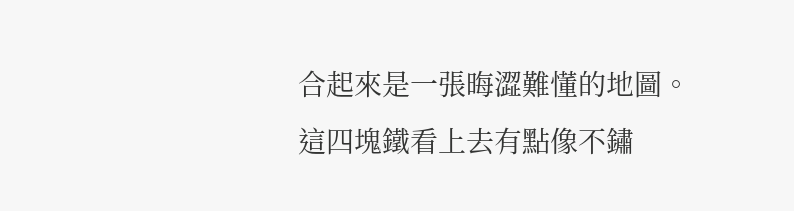合起來是一張晦澀難懂的地圖。
這四塊鐵看上去有點像不鏽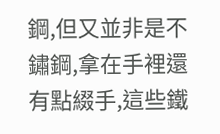鋼,但又並非是不鏽鋼,拿在手裡還有點綴手,這些鐵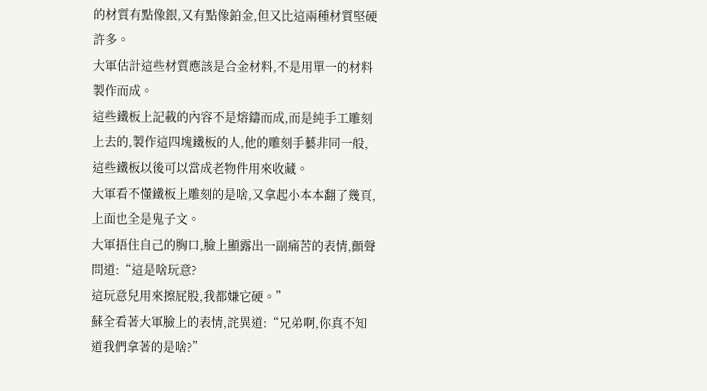的材質有點像銀,又有點像鉑金,但又比這兩種材質堅硬許多。
大軍估計這些材質應該是合金材料,不是用單一的材料製作而成。
這些鐵板上記載的內容不是熔鑄而成,而是純手工雕刻上去的,製作這四塊鐵板的人,他的雕刻手藝非同一般,這些鐵板以後可以當成老物件用來收藏。
大軍看不懂鐵板上雕刻的是啥,又拿起小本本翻了幾頁,上面也全是鬼子文。
大軍捂住自己的胸口,臉上顯露出一副痛苦的表情,顫聲問道:“這是啥玩意?
這玩意兒用來擦屁股,我都嫌它硬。”
蘇全看著大軍臉上的表情,詫異道:“兄弟啊,你真不知道我們拿著的是啥?”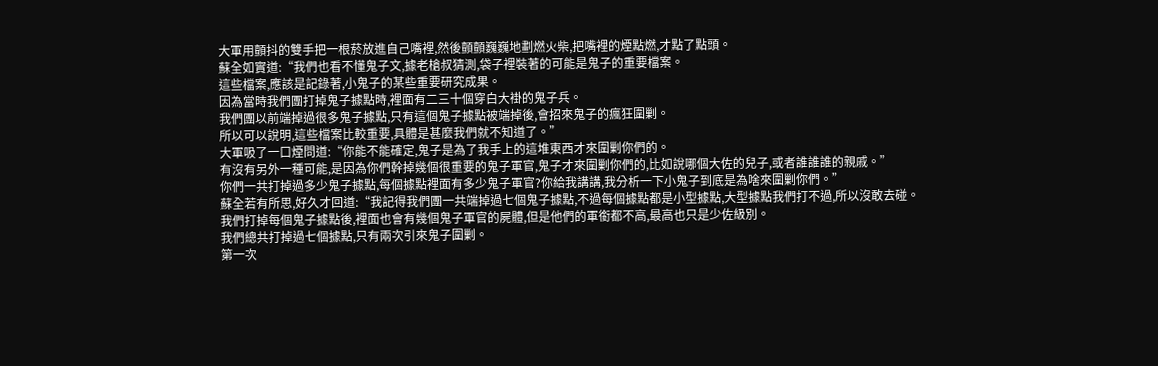大軍用顫抖的雙手把一根菸放進自己嘴裡,然後顫顫巍巍地劃燃火柴,把嘴裡的煙點燃,才點了點頭。
蘇全如實道:“我們也看不懂鬼子文,據老槍叔猜測,袋子裡裝著的可能是鬼子的重要檔案。
這些檔案,應該是記錄著,小鬼子的某些重要研究成果。
因為當時我們團打掉鬼子據點時,裡面有二三十個穿白大褂的鬼子兵。
我們團以前端掉過很多鬼子據點,只有這個鬼子據點被端掉後,會招來鬼子的瘋狂圍剿。
所以可以說明,這些檔案比較重要,具體是甚麼我們就不知道了。”
大軍吸了一口煙問道:“你能不能確定,鬼子是為了我手上的這堆東西才來圍剿你們的。
有沒有另外一種可能,是因為你們幹掉幾個很重要的鬼子軍官,鬼子才來圍剿你們的,比如說哪個大佐的兒子,或者誰誰誰的親戚。”
你們一共打掉過多少鬼子據點,每個據點裡面有多少鬼子軍官?你給我講講,我分析一下小鬼子到底是為啥來圍剿你們。”
蘇全若有所思,好久才回道:“我記得我們團一共端掉過七個鬼子據點,不過每個據點都是小型據點,大型據點我們打不過,所以沒敢去碰。
我們打掉每個鬼子據點後,裡面也會有幾個鬼子軍官的屍體,但是他們的軍銜都不高,最高也只是少佐級別。
我們總共打掉過七個據點,只有兩次引來鬼子圍剿。
第一次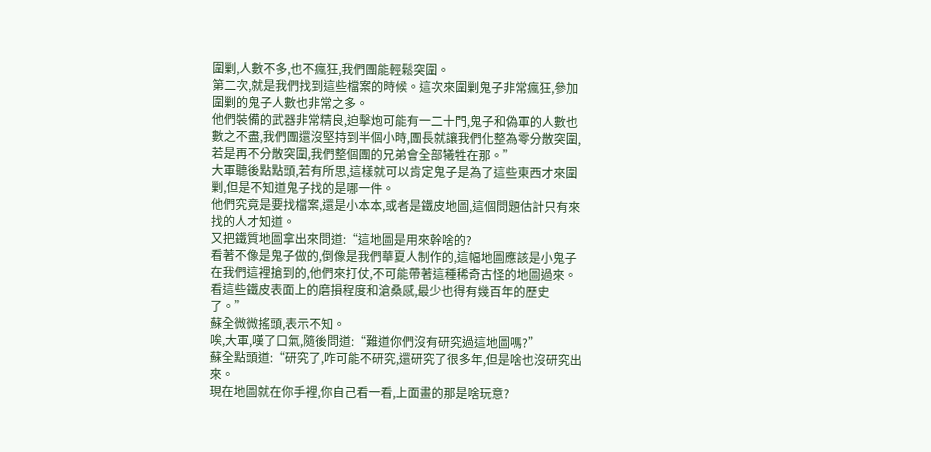圍剿,人數不多,也不瘋狂,我們團能輕鬆突圍。
第二次,就是我們找到這些檔案的時候。這次來圍剿鬼子非常瘋狂,參加圍剿的鬼子人數也非常之多。
他們裝備的武器非常精良,迫擊炮可能有一二十門,鬼子和偽軍的人數也數之不盡,我們團還沒堅持到半個小時,團長就讓我們化整為零分散突圍,若是再不分散突圍,我們整個團的兄弟會全部犧牲在那。”
大軍聽後點點頭,若有所思,這樣就可以肯定鬼子是為了這些東西才來圍剿,但是不知道鬼子找的是哪一件。
他們究竟是要找檔案,還是小本本,或者是鐵皮地圖,這個問題估計只有來找的人才知道。
又把鐵質地圖拿出來問道:“這地圖是用來幹啥的?
看著不像是鬼子做的,倒像是我們華夏人制作的,這幅地圖應該是小鬼子在我們這裡搶到的,他們來打仗,不可能帶著這種稀奇古怪的地圖過來。
看這些鐵皮表面上的磨損程度和滄桑感,最少也得有幾百年的歷史了。”
蘇全微微搖頭,表示不知。
唉,大軍,嘆了口氣,隨後問道:“難道你們沒有研究過這地圖嗎?”
蘇全點頭道:“研究了,咋可能不研究,還研究了很多年,但是啥也沒研究出來。
現在地圖就在你手裡,你自己看一看,上面畫的那是啥玩意?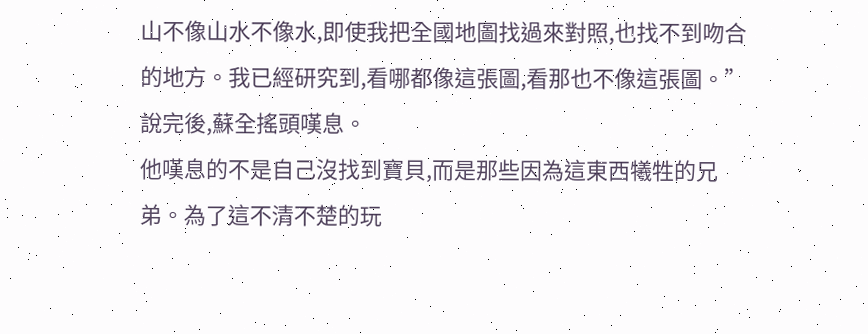山不像山水不像水,即使我把全國地圖找過來對照,也找不到吻合的地方。我已經研究到,看哪都像這張圖,看那也不像這張圖。”說完後,蘇全搖頭嘆息。
他嘆息的不是自己沒找到寶貝,而是那些因為這東西犧牲的兄弟。為了這不清不楚的玩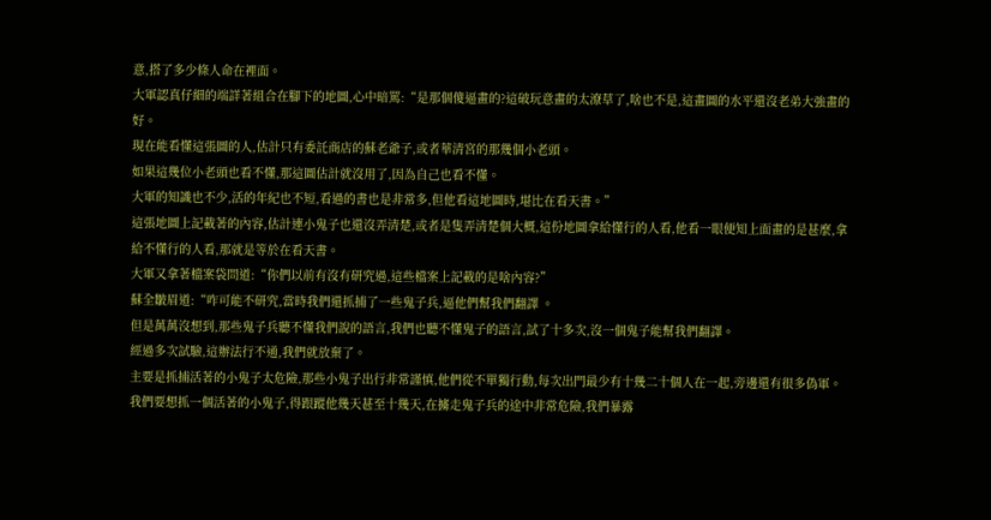意,搭了多少條人命在裡面。
大軍認真仔細的端詳著組合在腳下的地圖,心中暗罵:“是那個傻逼畫的?這破玩意畫的太潦草了,啥也不是,這畫圖的水平還沒老弟大強畫的好。
現在能看懂這張圖的人,估計只有委託商店的蘇老爺子,或者華清宮的那幾個小老頭。
如果這幾位小老頭也看不懂,那這圖估計就沒用了,因為自己也看不懂。
大軍的知識也不少,活的年紀也不短,看過的書也是非常多,但他看這地圖時,堪比在看天書。”
這張地圖上記載著的內容,估計連小鬼子也還沒弄清楚,或者是隻弄清楚個大概,這份地圖拿給懂行的人看,他看一眼便知上面畫的是甚麼,拿給不懂行的人看,那就是等於在看天書。
大軍又拿著檔案袋問道:“你們以前有沒有研究過,這些檔案上記載的是啥內容?”
蘇全皺眉道:“咋可能不研究,當時我們還抓捕了一些鬼子兵,逼他們幫我們翻譯 。
但是萬萬沒想到,那些鬼子兵聽不懂我們說的語言,我們也聽不懂鬼子的語言,試了十多次,沒一個鬼子能幫我們翻譯。
經過多次試驗,這辦法行不通,我們就放棄了。
主要是抓捕活著的小鬼子太危險,那些小鬼子出行非常謹慎,他們從不單獨行動,每次出門最少有十幾二十個人在一起,旁邊還有很多偽軍。
我們要想抓一個活著的小鬼子,得跟蹤他幾天甚至十幾天,在擄走鬼子兵的途中非常危險,我們暴露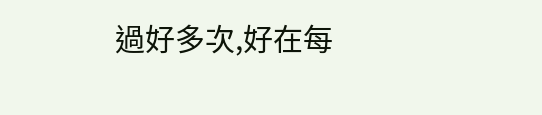過好多次,好在每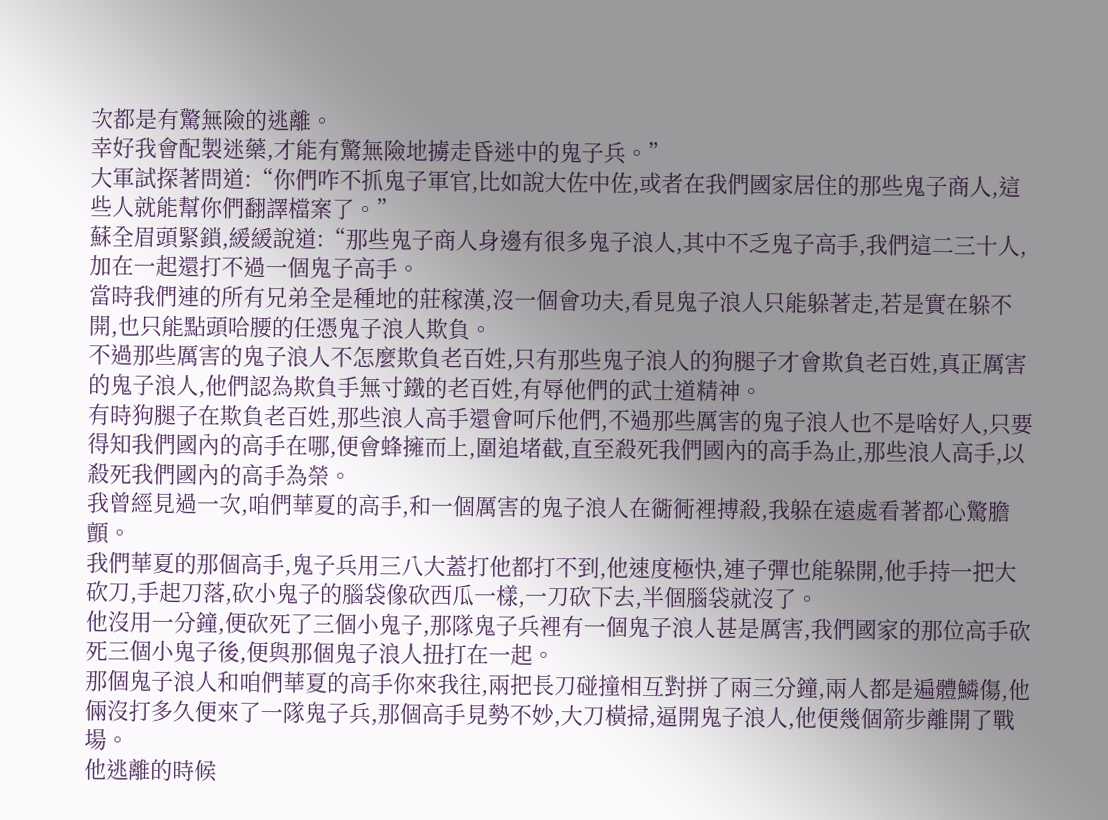次都是有驚無險的逃離。
幸好我會配製迷藥,才能有驚無險地擄走昏迷中的鬼子兵。”
大軍試探著問道:“你們咋不抓鬼子軍官,比如說大佐中佐,或者在我們國家居住的那些鬼子商人,這些人就能幫你們翻譯檔案了。”
蘇全眉頭緊鎖,緩緩說道:“那些鬼子商人身邊有很多鬼子浪人,其中不乏鬼子高手,我們這二三十人,加在一起還打不過一個鬼子高手。
當時我們連的所有兄弟全是種地的莊稼漢,沒一個會功夫,看見鬼子浪人只能躲著走,若是實在躲不開,也只能點頭哈腰的任憑鬼子浪人欺負。
不過那些厲害的鬼子浪人不怎麼欺負老百姓,只有那些鬼子浪人的狗腿子才會欺負老百姓,真正厲害的鬼子浪人,他們認為欺負手無寸鐵的老百姓,有辱他們的武士道精神。
有時狗腿子在欺負老百姓,那些浪人高手還會呵斥他們,不過那些厲害的鬼子浪人也不是啥好人,只要得知我們國內的高手在哪,便會蜂擁而上,圍追堵截,直至殺死我們國內的高手為止,那些浪人高手,以殺死我們國內的高手為榮。
我曾經見過一次,咱們華夏的高手,和一個厲害的鬼子浪人在衚衕裡搏殺,我躲在遠處看著都心驚膽顫。
我們華夏的那個高手,鬼子兵用三八大蓋打他都打不到,他速度極快,連子彈也能躲開,他手持一把大砍刀,手起刀落,砍小鬼子的腦袋像砍西瓜一樣,一刀砍下去,半個腦袋就沒了。
他沒用一分鐘,便砍死了三個小鬼子,那隊鬼子兵裡有一個鬼子浪人甚是厲害,我們國家的那位高手砍死三個小鬼子後,便與那個鬼子浪人扭打在一起。
那個鬼子浪人和咱們華夏的高手你來我往,兩把長刀碰撞相互對拼了兩三分鐘,兩人都是遍體鱗傷,他倆沒打多久便來了一隊鬼子兵,那個高手見勢不妙,大刀橫掃,逼開鬼子浪人,他便幾個箭步離開了戰場。
他逃離的時候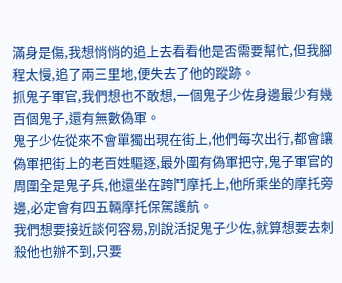滿身是傷,我想悄悄的追上去看看他是否需要幫忙,但我腳程太慢,追了兩三里地,便失去了他的蹤跡。
抓鬼子軍官,我們想也不敢想,一個鬼子少佐身邊最少有幾百個鬼子,還有無數偽軍。
鬼子少佐從來不會單獨出現在街上,他們每次出行,都會讓偽軍把街上的老百姓驅逐,最外圍有偽軍把守,鬼子軍官的周圍全是鬼子兵,他還坐在跨鬥摩托上,他所乘坐的摩托旁邊,必定會有四五輛摩托保駕護航。
我們想要接近談何容易,別說活捉鬼子少佐,就算想要去刺殺他也辦不到,只要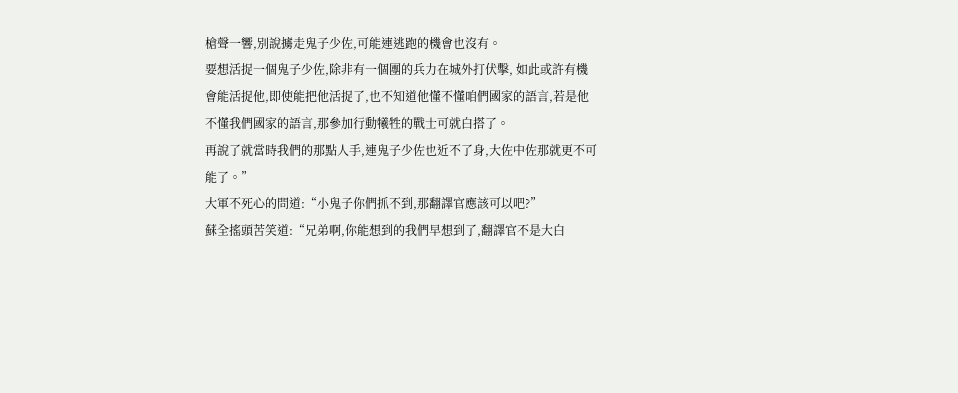槍聲一響,別說擄走鬼子少佐,可能連逃跑的機會也沒有。
要想活捉一個鬼子少佐,除非有一個團的兵力在城外打伏擊, 如此或許有機會能活捉他,即使能把他活捉了,也不知道他懂不懂咱們國家的語言,若是他不懂我們國家的語言,那參加行動犧牲的戰士可就白搭了。
再說了就當時我們的那點人手,連鬼子少佐也近不了身,大佐中佐那就更不可能了。”
大軍不死心的問道:“小鬼子你們抓不到,那翻譯官應該可以吧?”
蘇全搖頭苦笑道:“兄弟啊,你能想到的我們早想到了,翻譯官不是大白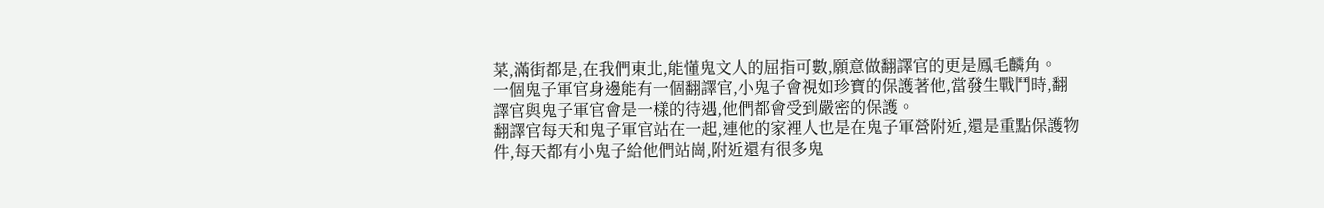菜,滿街都是,在我們東北,能懂鬼文人的屈指可數,願意做翻譯官的更是鳳毛麟角。
一個鬼子軍官身邊能有一個翻譯官,小鬼子會視如珍寶的保護著他,當發生戰鬥時,翻譯官與鬼子軍官會是一樣的待遇,他們都會受到嚴密的保護。
翻譯官每天和鬼子軍官站在一起,連他的家裡人也是在鬼子軍營附近,還是重點保護物件,每天都有小鬼子給他們站崗,附近還有很多鬼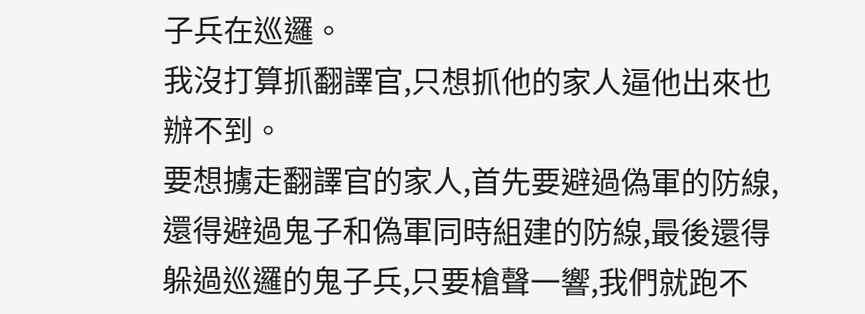子兵在巡邏。
我沒打算抓翻譯官,只想抓他的家人逼他出來也辦不到。
要想擄走翻譯官的家人,首先要避過偽軍的防線,還得避過鬼子和偽軍同時組建的防線,最後還得躲過巡邏的鬼子兵,只要槍聲一響,我們就跑不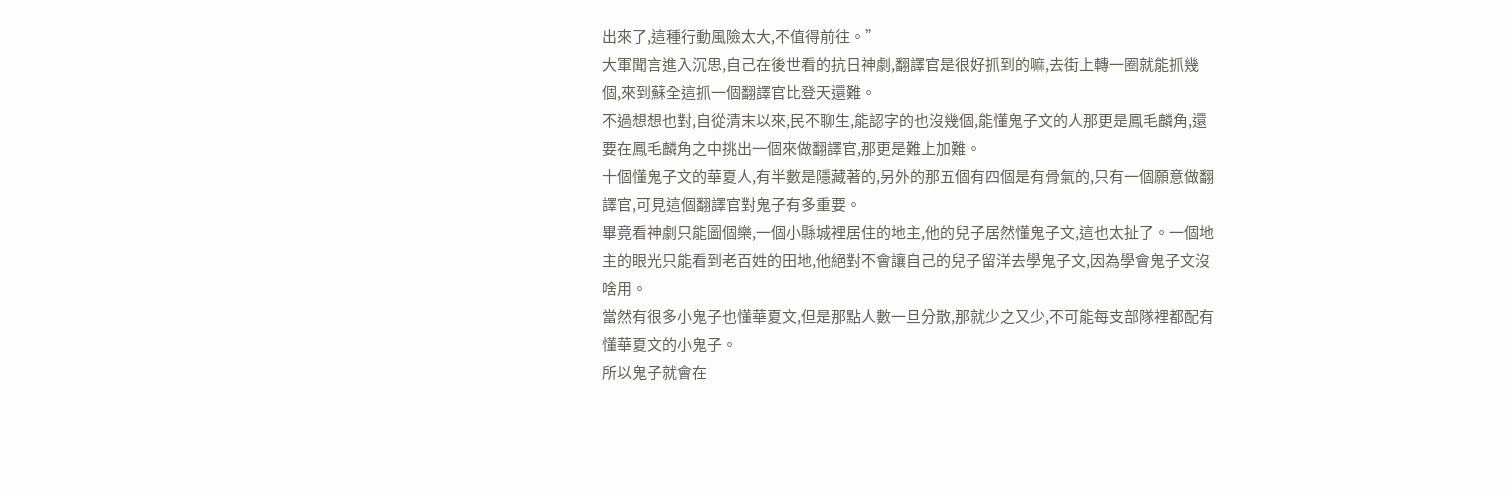出來了,這種行動風險太大,不值得前往。”
大軍聞言進入沉思,自己在後世看的抗日神劇,翻譯官是很好抓到的嘛,去街上轉一圈就能抓幾個,來到蘇全這抓一個翻譯官比登天還難。
不過想想也對,自從清末以來,民不聊生,能認字的也沒幾個,能懂鬼子文的人那更是鳳毛麟角,還要在鳳毛麟角之中挑出一個來做翻譯官,那更是難上加難。
十個懂鬼子文的華夏人,有半數是隱藏著的,另外的那五個有四個是有骨氣的,只有一個願意做翻譯官,可見這個翻譯官對鬼子有多重要。
畢竟看神劇只能圖個樂,一個小縣城裡居住的地主,他的兒子居然懂鬼子文,這也太扯了。一個地主的眼光只能看到老百姓的田地,他絕對不會讓自己的兒子留洋去學鬼子文,因為學會鬼子文沒啥用。
當然有很多小鬼子也懂華夏文,但是那點人數一旦分散,那就少之又少,不可能每支部隊裡都配有懂華夏文的小鬼子。
所以鬼子就會在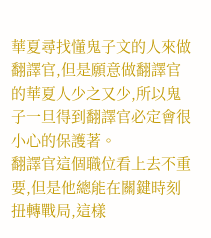華夏尋找懂鬼子文的人來做翻譯官,但是願意做翻譯官的華夏人少之又少,所以鬼子一旦得到翻譯官必定會很小心的保護著。
翻譯官這個職位看上去不重要,但是他總能在關鍵時刻扭轉戰局,這樣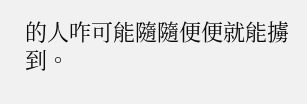的人咋可能隨隨便便就能擄到。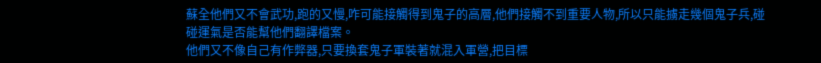蘇全他們又不會武功,跑的又慢,咋可能接觸得到鬼子的高層,他們接觸不到重要人物,所以只能擄走幾個鬼子兵,碰碰運氣是否能幫他們翻譯檔案。
他們又不像自己有作弊器,只要換套鬼子軍裝著就混入軍營,把目標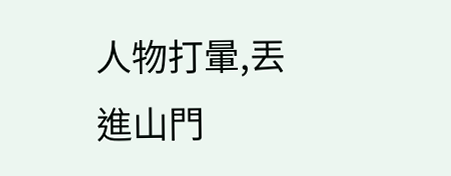人物打暈,丟進山門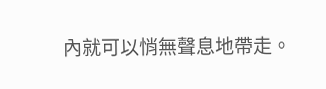內就可以悄無聲息地帶走。